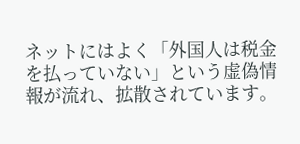ネットにはよく「外国人は税金を払っていない」という虚偽情報が流れ、拡散されています。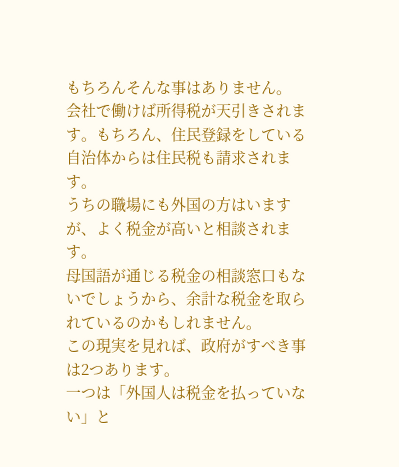もちろんそんな事はありません。
会社で働けば所得税が天引きされます。もちろん、住民登録をしている自治体からは住民税も請求されます。
うちの職場にも外国の方はいますが、よく税金が高いと相談されます。
母国語が通じる税金の相談窓口もないでしょうから、余計な税金を取られているのかもしれません。
この現実を見れば、政府がすべき事は2つあります。
一つは「外国人は税金を払っていない」と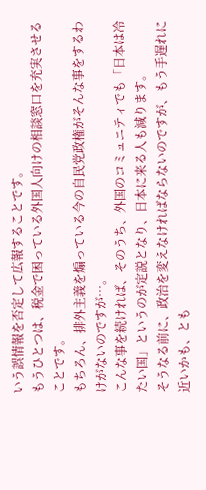いう誤情報を否定して広報することです。
もうひとつは、税金で困っている外国人向けの相談窓口を充実させることです。
もちろん、排外主義を煽っている今の自民党政権がそんな事をするわけがないのですが…。
こんな事を続ければ、そのうち、外国のコミュニティでも「日本は冷たい国」というのが定説となり、日本に来る人も減ります。
そうなる前に、政治を変えなければならないのですが、もう手遅れに近いかも、とも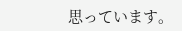思っています。